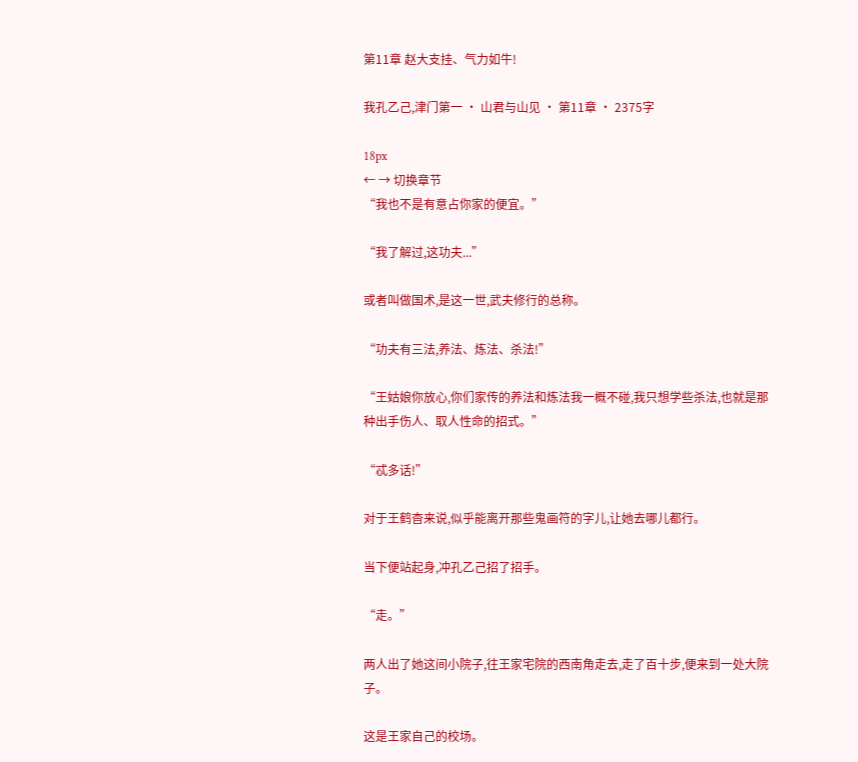第11章 赵大支挂、气力如牛!

我孔乙己,津门第一 · 山君与山见 · 第11章 · 2375字

18px
← → 切换章节
“我也不是有意占你家的便宜。”

“我了解过,这功夫...”

或者叫做国术,是这一世,武夫修行的总称。

“功夫有三法,养法、炼法、杀法!”

“王姑娘你放心,你们家传的养法和炼法我一概不碰,我只想学些杀法,也就是那种出手伤人、取人性命的招式。”

“忒多话!”

对于王鹤杳来说,似乎能离开那些鬼画符的字儿,让她去哪儿都行。

当下便站起身,冲孔乙己招了招手。

“走。”

两人出了她这间小院子,往王家宅院的西南角走去,走了百十步,便来到一处大院子。

这是王家自己的校场。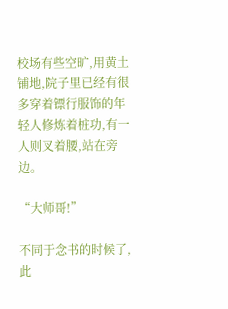校场有些空旷,用黄土铺地,院子里已经有很多穿着镖行服饰的年轻人修炼着桩功,有一人则叉着腰,站在旁边。

“大师哥!”

不同于念书的时候了,此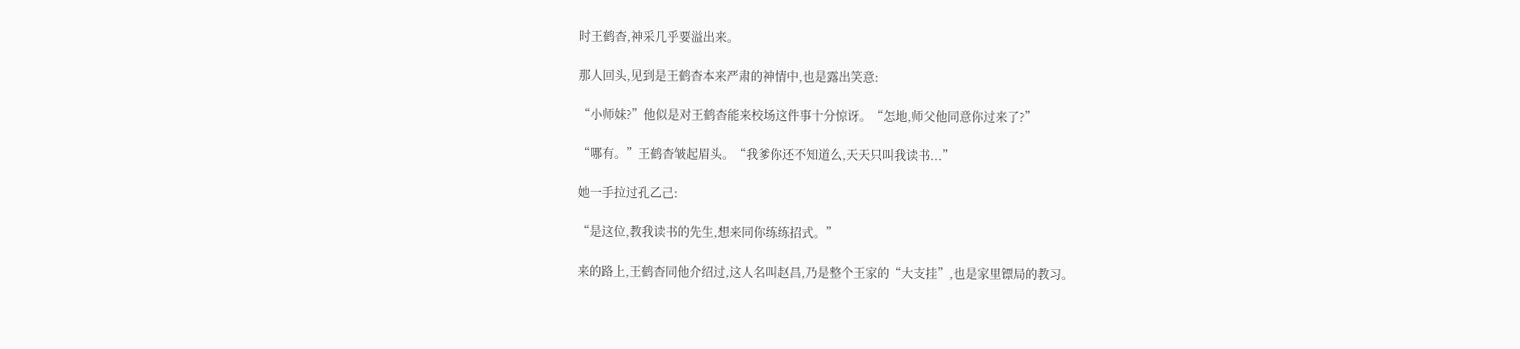时王鹤杳,神采几乎要溢出来。

那人回头,见到是王鹤杳本来严肃的神情中,也是露出笑意:

“小师妹?”他似是对王鹤杳能来校场这件事十分惊讶。“怎地,师父他同意你过来了?”

“哪有。”王鹤杳皱起眉头。“我爹你还不知道么,天天只叫我读书...”

她一手拉过孔乙己:

“是这位,教我读书的先生,想来同你练练招式。”

来的路上,王鹤杳同他介绍过,这人名叫赵昌,乃是整个王家的“大支挂”,也是家里镖局的教习。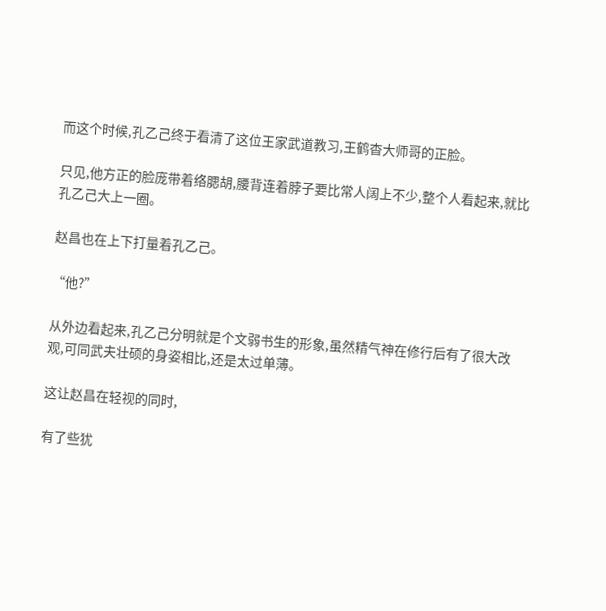而这个时候,孔乙己终于看清了这位王家武道教习,王鹤杳大师哥的正脸。

只见,他方正的脸庞带着络腮胡,腰背连着脖子要比常人阔上不少,整个人看起来,就比孔乙己大上一圈。

赵昌也在上下打量着孔乙己。

“他?”

从外边看起来,孔乙己分明就是个文弱书生的形象,虽然精气神在修行后有了很大改观,可同武夫壮硕的身姿相比,还是太过单薄。

这让赵昌在轻视的同时,

有了些犹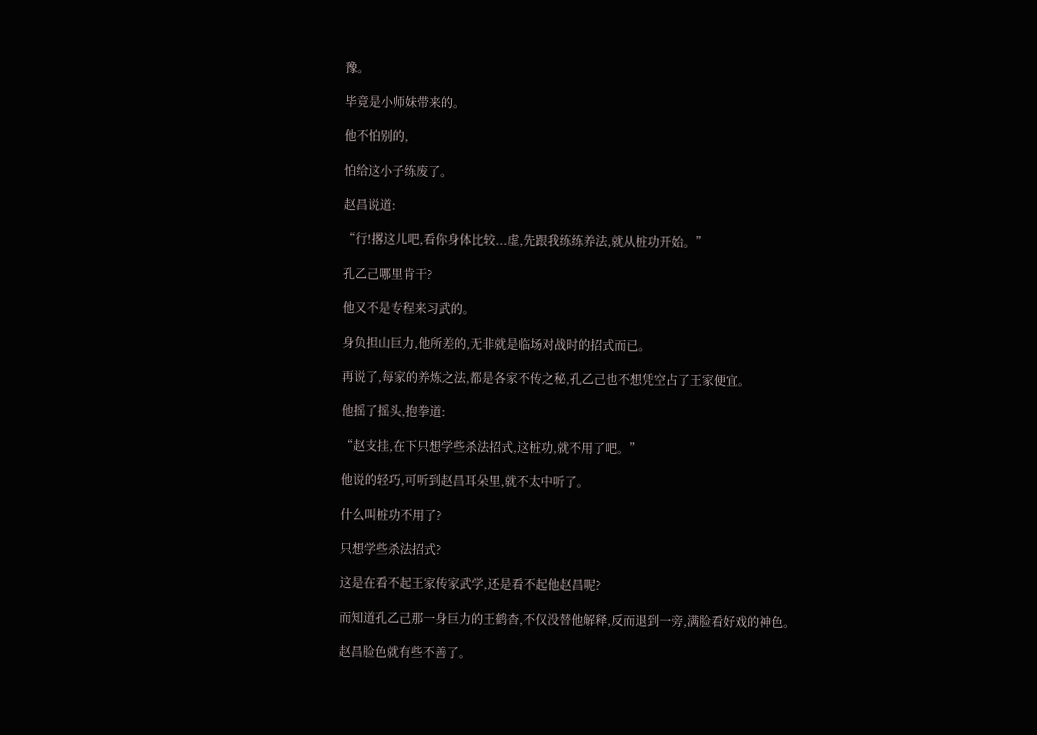豫。

毕竟是小师妹带来的。

他不怕别的,

怕给这小子练废了。

赵昌说道:

“行!撂这儿吧,看你身体比较...虚,先跟我练练养法,就从桩功开始。”

孔乙己哪里肯干?

他又不是专程来习武的。

身负担山巨力,他所差的,无非就是临场对战时的招式而已。

再说了,每家的养炼之法,都是各家不传之秘,孔乙己也不想凭空占了王家便宜。

他摇了摇头,抱拳道:

“赵支挂,在下只想学些杀法招式,这桩功,就不用了吧。”

他说的轻巧,可听到赵昌耳朵里,就不太中听了。

什么叫桩功不用了?

只想学些杀法招式?

这是在看不起王家传家武学,还是看不起他赵昌呢?

而知道孔乙己那一身巨力的王鹤杳,不仅没替他解释,反而退到一旁,满脸看好戏的神色。

赵昌脸色就有些不善了。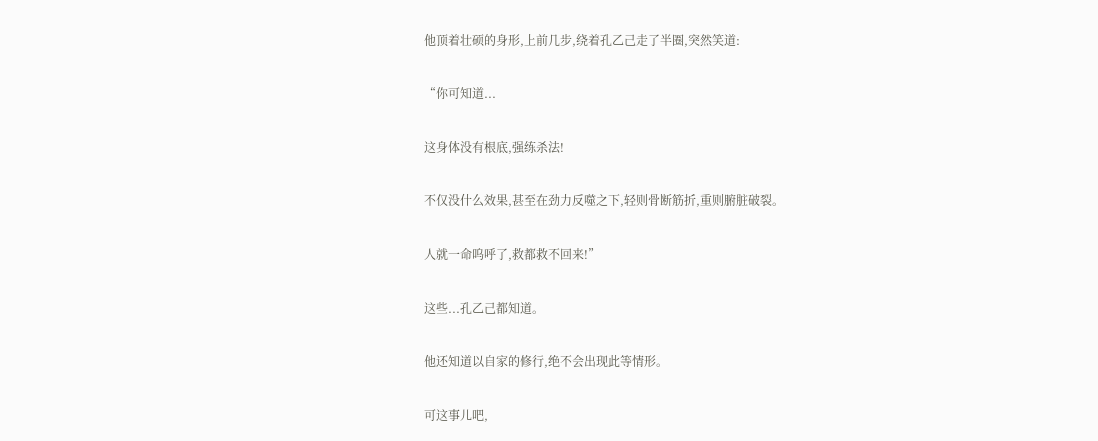他顶着壮硕的身形,上前几步,绕着孔乙己走了半圈,突然笑道:

“你可知道...

这身体没有根底,强练杀法!

不仅没什么效果,甚至在劲力反噬之下,轻则骨断筋折,重则腑脏破裂。

人就一命呜呼了,救都救不回来!”

这些...孔乙己都知道。

他还知道以自家的修行,绝不会出现此等情形。

可这事儿吧,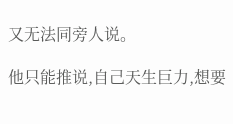又无法同旁人说。

他只能推说,自己天生巨力,想要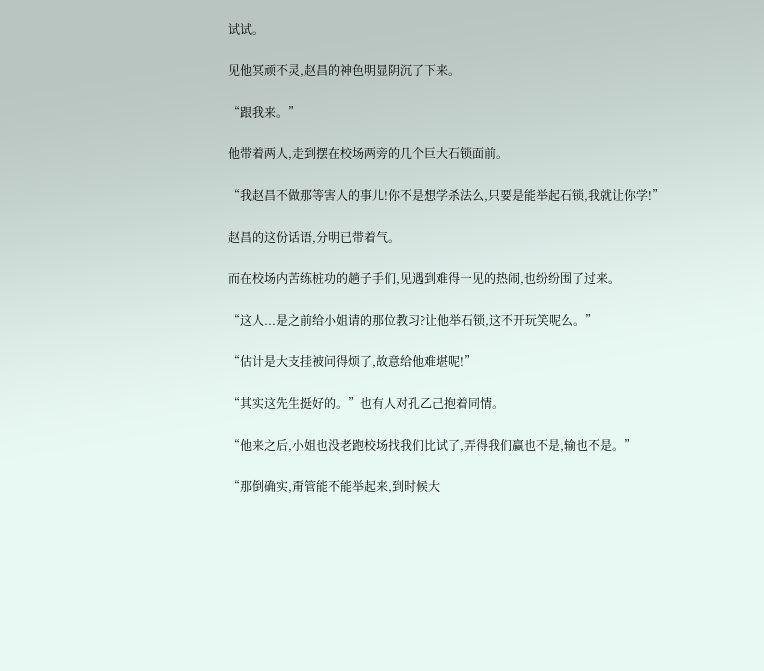试试。

见他冥顽不灵,赵昌的神色明显阴沉了下来。

“跟我来。”

他带着两人,走到摆在校场两旁的几个巨大石锁面前。

“我赵昌不做那等害人的事儿!你不是想学杀法么,只要是能举起石锁,我就让你学!”

赵昌的这份话语,分明已带着气。

而在校场内苦练桩功的趟子手们,见遇到难得一见的热闹,也纷纷围了过来。

“这人...是之前给小姐请的那位教习?让他举石锁,这不开玩笑呢么。”

“估计是大支挂被问得烦了,故意给他难堪呢!”

“其实这先生挺好的。”也有人对孔乙己抱着同情。

“他来之后,小姐也没老跑校场找我们比试了,弄得我们赢也不是,输也不是。”

“那倒确实,甭管能不能举起来,到时候大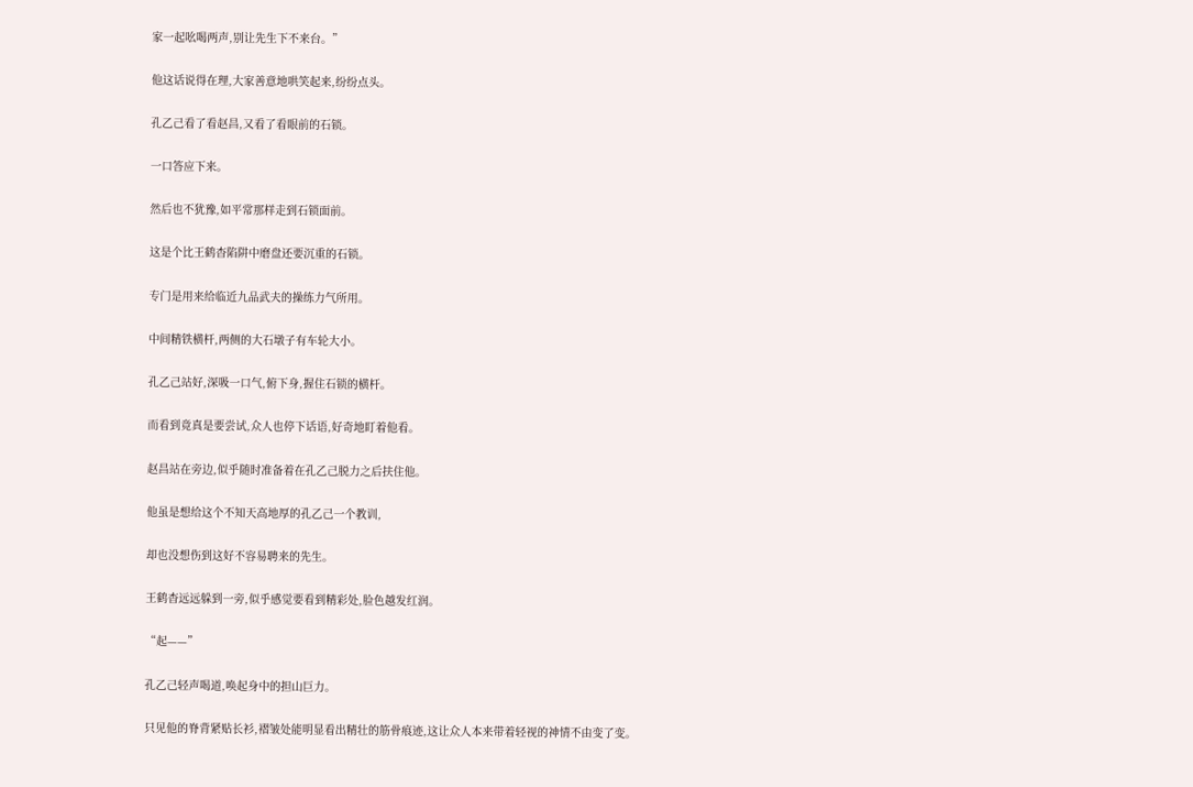家一起吆喝两声,别让先生下不来台。”

他这话说得在理,大家善意地哄笑起来,纷纷点头。

孔乙己看了看赵昌,又看了看眼前的石锁。

一口答应下来。

然后也不犹豫,如平常那样走到石锁面前。

这是个比王鹤杳陷阱中磨盘还要沉重的石锁。

专门是用来给临近九品武夫的操练力气所用。

中间精铁横杆,两侧的大石墩子有车轮大小。

孔乙己站好,深吸一口气,俯下身,握住石锁的横杆。

而看到竟真是要尝试,众人也停下话语,好奇地盯着他看。

赵昌站在旁边,似乎随时准备着在孔乙己脱力之后扶住他。

他虽是想给这个不知天高地厚的孔乙己一个教训,

却也没想伤到这好不容易聘来的先生。

王鹤杳远远躲到一旁,似乎感觉要看到精彩处,脸色越发红润。

“起——”

孔乙己轻声喝道,唤起身中的担山巨力。

只见他的脊背紧贴长衫,褶皱处能明显看出精壮的筋骨痕迹,这让众人本来带着轻视的神情不由变了变。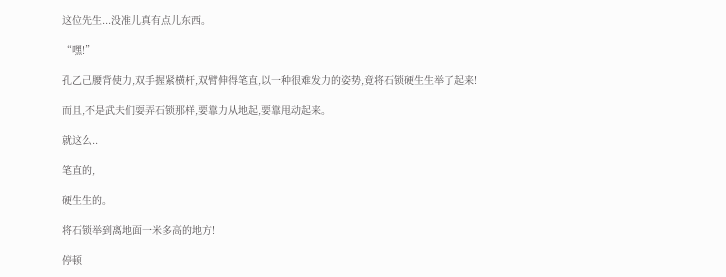这位先生...没准儿真有点儿东西。

“嘿!”

孔乙己腰背使力,双手握紧横杆,双臂伸得笔直,以一种很难发力的姿势,竟将石锁硬生生举了起来!

而且,不是武夫们耍弄石锁那样,要靠力从地起,要靠甩动起来。

就这么..

笔直的,

硬生生的。

将石锁举到离地面一米多高的地方!

停顿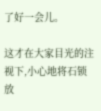了好一会儿。

这才在大家目光的注视下,小心地将石锁放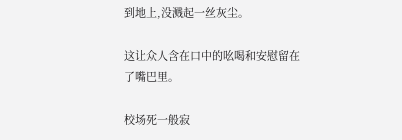到地上,没溅起一丝灰尘。

这让众人含在口中的吆喝和安慰留在了嘴巴里。

校场死一般寂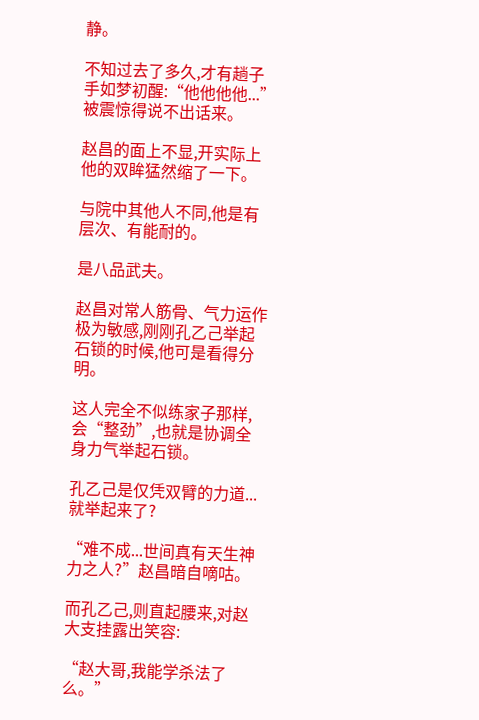静。

不知过去了多久,才有趟子手如梦初醒:“他他他他...”被震惊得说不出话来。

赵昌的面上不显,开实际上他的双眸猛然缩了一下。

与院中其他人不同,他是有层次、有能耐的。

是八品武夫。

赵昌对常人筋骨、气力运作极为敏感,刚刚孔乙己举起石锁的时候,他可是看得分明。

这人完全不似练家子那样,会“整劲”,也就是协调全身力气举起石锁。

孔乙己是仅凭双臂的力道...就举起来了?

“难不成...世间真有天生神力之人?”赵昌暗自嘀咕。

而孔乙己,则直起腰来,对赵大支挂露出笑容:

“赵大哥,我能学杀法了么。”